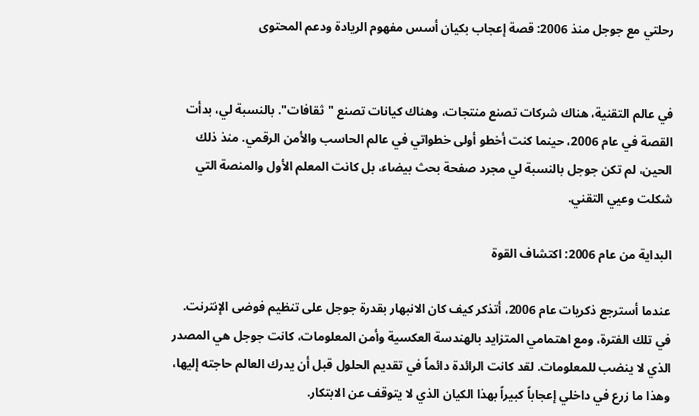رحلتي مع جوجل منذ 2006: قصة إعجاب بكيان أسس مفهوم الريادة ودعم المحتوى


في عالم التقنية، هناك شركات تصنع منتجات، وهناك كيانات تصنع "ثقافات". بالنسبة لي، بدأت القصة في عام 2006، حينما كنت أخطو أولى خطواتي في عالم الحاسب والأمن الرقمي. منذ ذلك الحين، لم تكن جوجل بالنسبة لي مجرد صفحة بحث بيضاء، بل كانت المعلم الأول والمنصة التي شكلت وعيي التقني.

البداية من عام 2006: اكتشاف القوة

عندما أسترجع ذكريات عام 2006، أتذكر كيف كان الانبهار بقدرة جوجل على تنظيم فوضى الإنترنت. في تلك الفترة، ومع اهتمامي المتزايد بالهندسة العكسية وأمن المعلومات، كانت جوجل هي المصدر الذي لا ينضب للمعلومات. لقد كانت الرائدة دائماً في تقديم الحلول قبل أن يدرك العالم حاجته إليها، وهذا ما زرع في داخلي إعجاباً كبيراً بهذا الكيان الذي لا يتوقف عن الابتكار.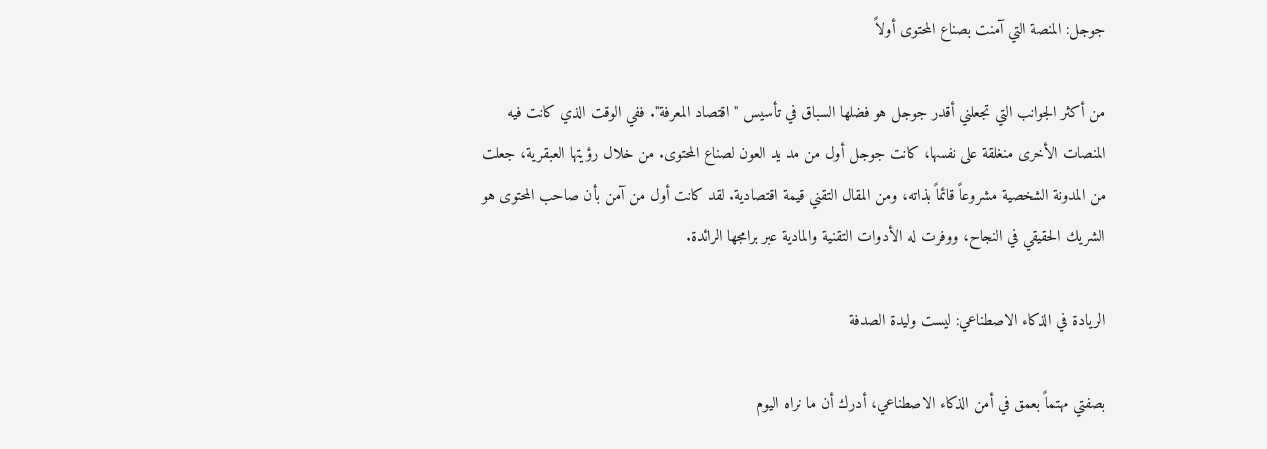جوجل: المنصة التي آمنت بصناع المحتوى أولاً

من أكثر الجوانب التي تجعلني أقدر جوجل هو فضلها السباق في تأسيس "اقتصاد المعرفة". ففي الوقت الذي كانت فيه المنصات الأخرى منغلقة على نفسها، كانت جوجل أول من مد يد العون لصناع المحتوى. من خلال رؤيتها العبقرية، جعلت من المدونة الشخصية مشروعاً قائماً بذاته، ومن المقال التقني قيمة اقتصادية. لقد كانت أول من آمن بأن صاحب المحتوى هو الشريك الحقيقي في النجاح، ووفرت له الأدوات التقنية والمادية عبر برامجها الرائدة.

الريادة في الذكاء الاصطناعي: ليست وليدة الصدفة

بصفتي مهتماً بعمق في أمن الذكاء الاصطناعي، أدرك أن ما نراه اليوم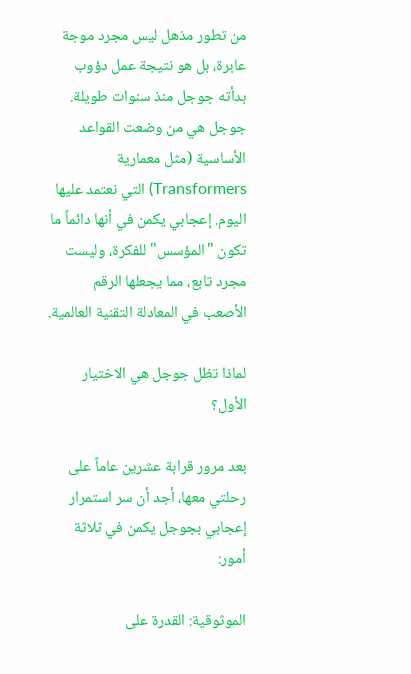من تطور مذهل ليس مجرد موجة عابرة، بل هو نتيجة عمل دؤوب بدأته جوجل منذ سنوات طويلة. جوجل هي من وضعت القواعد الأساسية (مثل معمارية Transformers) التي نعتمد عليها اليوم. إعجابي يكمن في أنها دائماً ما تكون "المؤسس" للفكرة، وليست مجرد تابع، مما يجعلها الرقم الأصعب في المعادلة التقنية العالمية.

لماذا تظل جوجل هي الاختيار الأول؟

بعد مرور قرابة عشرين عاماً على رحلتي معها، أجد أن سر استمرار إعجابي بجوجل يكمن في ثلاثة أمور:

الموثوقية: القدرة على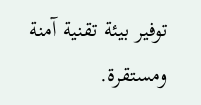توفير بيئة تقنية آمنة ومستقرة.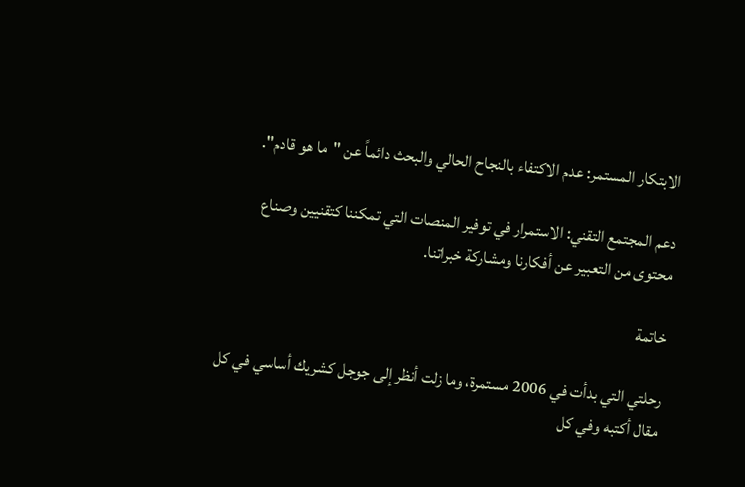الابتكار المستمر: عدم الاكتفاء بالنجاح الحالي والبحث دائماً عن "ما هو قادم".

دعم المجتمع التقني: الاستمرار في توفير المنصات التي تمكننا كتقنيين وصناع محتوى من التعبير عن أفكارنا ومشاركة خبراتنا.

خاتمة

رحلتي التي بدأت في 2006 مستمرة، وما زلت أنظر إلى جوجل كشريك أساسي في كل مقال أكتبه وفي كل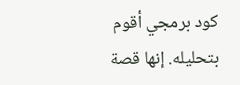كود برمجي أقوم بتحليله. إنها قصة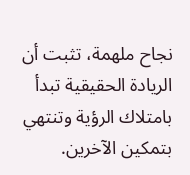نجاح ملهمة، تثبت أن الريادة الحقيقية تبدأ بامتلاك الرؤية وتنتهي بتمكين الآخرين.